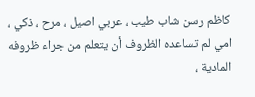كاظم رسن شاب طيب ، عربي اصيل ، مرح ، ذكي ، امي لم تساعده الظروف أن يتعلم من جراء ظروفه المادية ،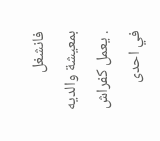فانشغل بمعيشة والديه . يعمل كفراش في احدى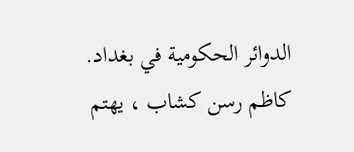الدوائر الحكومية في بغداد. كاظم رسن كشاب ، يهتم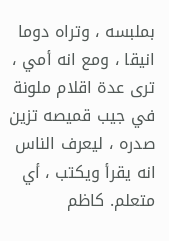بملبسه ، وتراه دوما انيقا ، ومع انه أمي ، ترى عدة اقلام ملونة في جيب قميصه تزين صدره ، ليعرف الناس انه يقرأ ويكتب ، أي متعلم. كاظم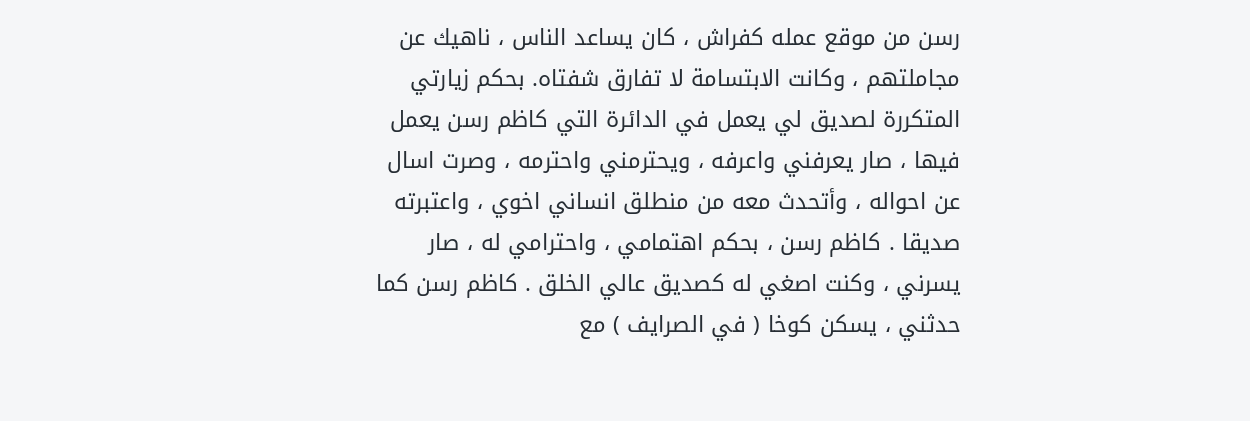رسن من موقع عمله كفراش ، كان يساعد الناس ، ناهيك عن مجاملتهم ، وكانت الابتسامة لا تفارق شفتاه. بحكم زيارتي المتكررة لصديق لي يعمل في الدائرة التي كاظم رسن يعمل فيها ، صار يعرفني واعرفه ، ويحترمني واحترمه ، وصرت اسال عن احواله ، وأتحدث معه من منطلق انساني اخوي ، واعتبرته صديقا . كاظم رسن ، بحكم اهتمامي ، واحترامي له ، صار يسرني ، وكنت اصغي له كصديق عالي الخلق . كاظم رسن كما حدثني ، يسكن كوخا ( في الصرايف ) مع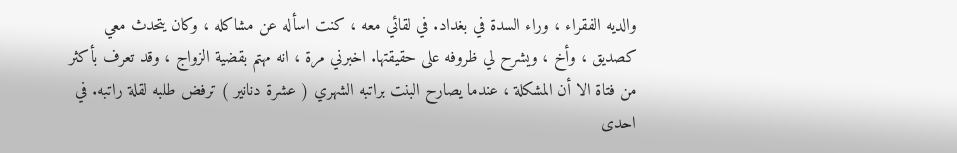والديه الفقراء ، وراء السدة في بغداد. في لقائي معه ، كنت اسأله عن مشاكله ، وكان يتحدث معي كصديق ، وأخ ، ويشرح لي ظروفه على حقيقتها. اخبرني مرة ، انه مهتم بقضية الزواج ، وقد تعرف بأكثر من فتاة الا أن المشكلة ، عندما يصارح البنت براتبه الشهري ( عشرة دنانير ) ترفض طلبه لقلة راتبه. في احدى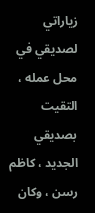زياراتي لصديقي في محل عمله ، التقيت بصديقي الجديد ، كاظم رسن ، وكان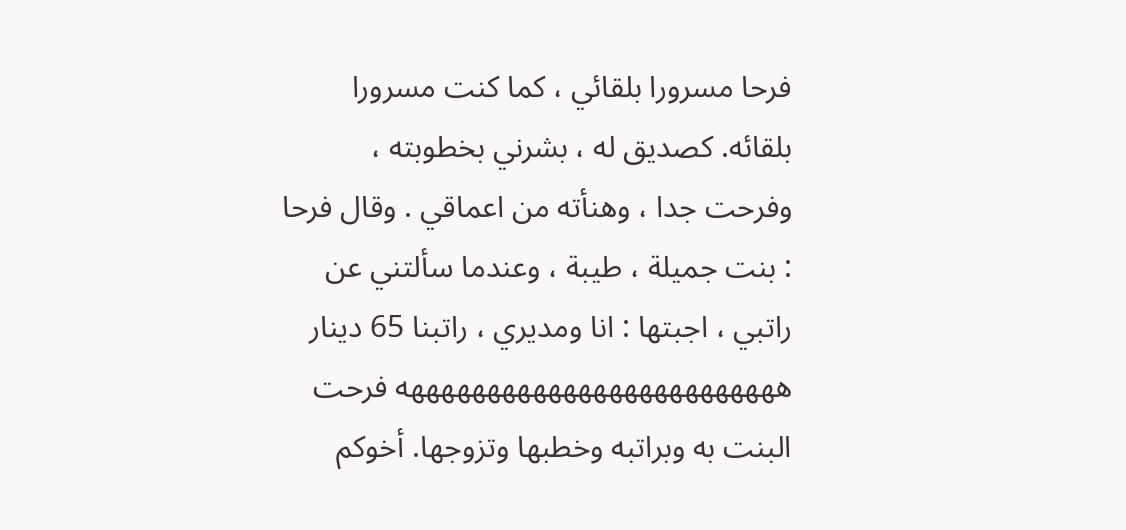فرحا مسرورا بلقائي ، كما كنت مسرورا بلقائه. كصديق له ، بشرني بخطوبته ، وفرحت جدا ، وهنأته من اعماقي . وقال فرحا : بنت جميلة ، طيبة ، وعندما سألتني عن راتبي ، اجبتها : انا ومديري ، راتبنا 65 دينار هههههههههههههههههههههههههه فرحت البنت به وبراتبه وخطبها وتزوجها. أخوكم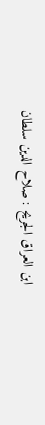ابن العراق الجريح : صلاح الدين سلطان